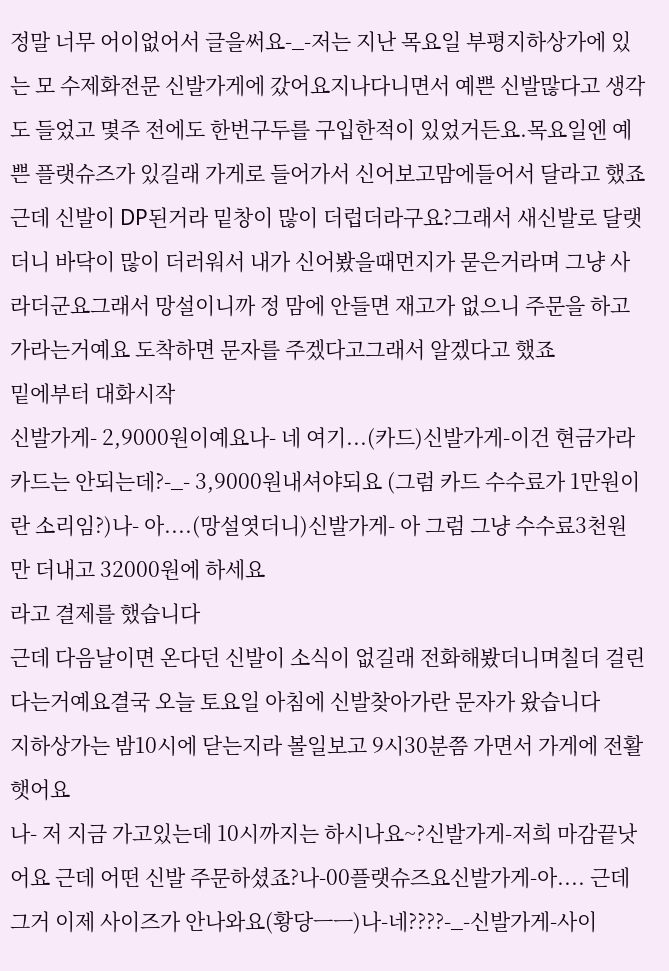정말 너무 어이없어서 글을써요-_-저는 지난 목요일 부평지하상가에 있는 모 수제화전문 신발가게에 갔어요지나다니면서 예쁜 신발많다고 생각도 들었고 몇주 전에도 한번구두를 구입한적이 있었거든요.목요일엔 예쁜 플랫슈즈가 있길래 가게로 들어가서 신어보고맘에들어서 달라고 했죠 근데 신발이 DP된거라 밑창이 많이 더럽더라구요?그래서 새신발로 달랫더니 바닥이 많이 더러워서 내가 신어봤을때먼지가 묻은거라며 그냥 사라더군요그래서 망설이니까 정 맘에 안들면 재고가 없으니 주문을 하고가라는거예요 도착하면 문자를 주겠다고그래서 알겠다고 했죠
밑에부터 대화시작
신발가게- 2,9000원이예요나- 네 여기...(카드)신발가게-이건 현금가라 카드는 안되는데?-_- 3,9000원내셔야되요 (그럼 카드 수수료가 1만원이란 소리임?)나- 아....(망설엿더니)신발가게- 아 그럼 그냥 수수료3천원만 더내고 32000원에 하세요
라고 결제를 했습니다
근데 다음날이면 온다던 신발이 소식이 없길래 전화해봤더니며칠더 걸린다는거예요결국 오늘 토요일 아침에 신발찾아가란 문자가 왔습니다
지하상가는 밤10시에 닫는지라 볼일보고 9시30분쯤 가면서 가게에 전활햇어요
나- 저 지금 가고있는데 10시까지는 하시나요~?신발가게-저희 마감끝낫어요 근데 어떤 신발 주문하셨죠?나-00플랫슈즈요신발가게-아.... 근데 그거 이제 사이즈가 안나와요(황당ㅡㅡ)나-네????-_-신발가게-사이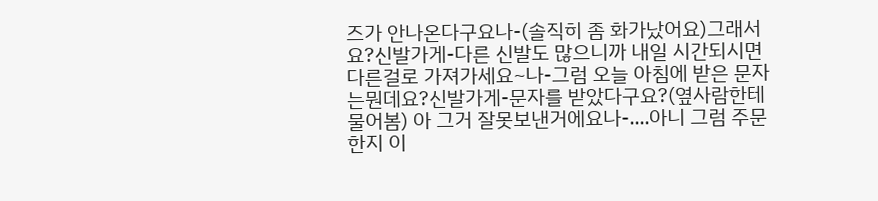즈가 안나온다구요나-(솔직히 좀 화가났어요)그래서요?신발가게-다른 신발도 많으니까 내일 시간되시면 다른걸로 가져가세요~나-그럼 오늘 아침에 받은 문자는뭔데요?신발가게-문자를 받았다구요?(옆사람한테 물어봄) 아 그거 잘못보낸거에요나-....아니 그럼 주문한지 이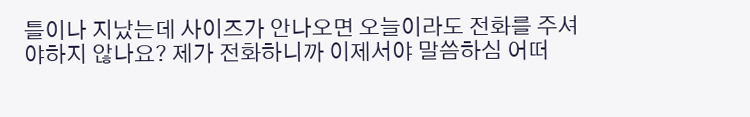틀이나 지났는데 사이즈가 안나오면 오늘이라도 전화를 주셔야하지 않나요? 제가 전화하니까 이제서야 말씀하심 어떠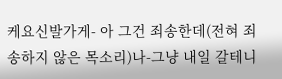케요신발가게- 아 그건 죄송한데(전혀 죄송하지 않은 목소리)나-그냥 내일 갈테니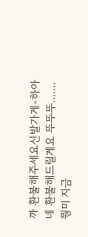까 환불해주세요신발가게-하아 네 환불해드릴게요 뚜뚜뚜.......
뭥미 지금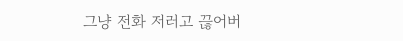그냥 전화 저러고 끊어버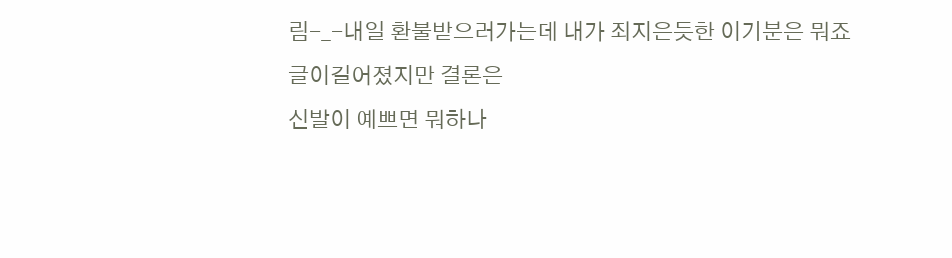림-_-내일 환불받으러가는데 내가 죄지은듯한 이기분은 뭐죠
글이길어졌지만 결론은
신발이 예쁘면 뭐하나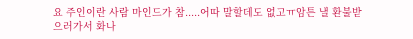요 주인이란 사람 마인드가 참.....어따 말할데도 없고ㅠ암튼 낼 환불받으러가서 화나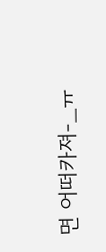면 어떠카져-_ㅠ